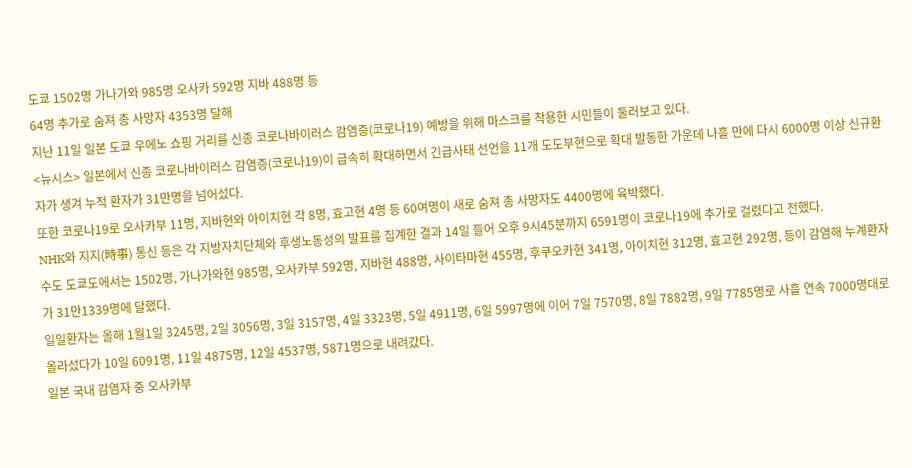도쿄 1502명 가나가와 985명 오사카 592명 지바 488명 등
64명 추가로 숨져 총 사망자 4353명 달해
지난 11일 일본 도쿄 우에노 쇼핑 거리를 신종 코로나바이러스 감염증(코로나19) 예방을 위해 마스크를 착용한 시민들이 둘러보고 있다.
<뉴시스> 일본에서 신종 코로나바이러스 감염증(코로나19)이 급속히 확대하면서 긴급사태 선언을 11개 도도부현으로 확대 발동한 가운데 나흘 만에 다시 6000명 이상 신규환자가 생겨 누적 환자가 31만명을 넘어섰다.
또한 코로나19로 오사카부 11명, 지바현와 아이치현 각 8명, 효고현 4명 등 60여명이 새로 숨져 총 사망자도 4400명에 육박했다.
NHK와 지지(時事) 통신 등은 각 지방자치단체와 후생노동성의 발표를 집계한 결과 14일 들어 오후 9시45분까지 6591명이 코로나19에 추가로 걸렸다고 전했다.
수도 도쿄도에서는 1502명, 가나가와현 985명, 오사카부 592명, 지바현 488명, 사이타마현 455명, 후쿠오카현 341명, 아이치현 312명, 효고현 292명, 등이 감염해 누계환자가 31만1339명에 달했다.
일일환자는 올해 1월1일 3245명, 2일 3056명, 3일 3157명, 4일 3323명, 5일 4911명, 6일 5997명에 이어 7일 7570명, 8일 7882명, 9일 7785명로 사흘 연속 7000명대로 올라섰다가 10일 6091명, 11일 4875명, 12일 4537명, 5871명으로 내려갔다.
일본 국내 감염자 중 오사카부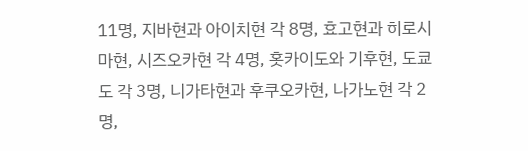11명, 지바현과 아이치현 각 8명, 효고현과 히로시마현, 시즈오카현 각 4명, 홋카이도와 기후현, 도쿄도 각 3명, 니가타현과 후쿠오카현, 나가노현 각 2명,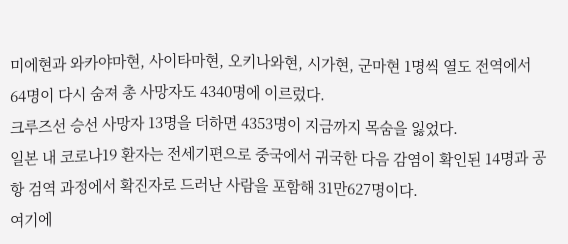미에현과 와카야마현, 사이타마현, 오키나와현, 시가현, 군마현 1명씩 열도 전역에서 64명이 다시 숨져 총 사망자도 4340명에 이르렀다.
크루즈선 승선 사망자 13명을 더하면 4353명이 지금까지 목숨을 잃었다.
일본 내 코로나19 환자는 전세기편으로 중국에서 귀국한 다음 감염이 확인된 14명과 공항 검역 과정에서 확진자로 드러난 사람을 포함해 31만627명이다.
여기에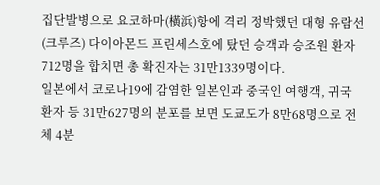집단발병으로 요코하마(橫浜)항에 격리 정박했던 대형 유람선(크루즈) 다이아몬드 프린세스호에 탔던 승객과 승조원 환자 712명을 합치면 총 확진자는 31만1339명이다.
일본에서 코로나19에 감염한 일본인과 중국인 여행객, 귀국 환자 등 31만627명의 분포를 보면 도쿄도가 8만68명으로 전체 4분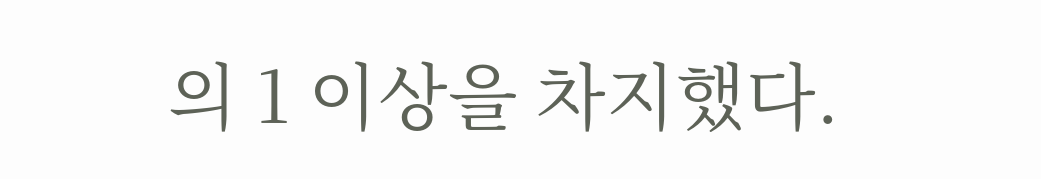의 1 이상을 차지했다.